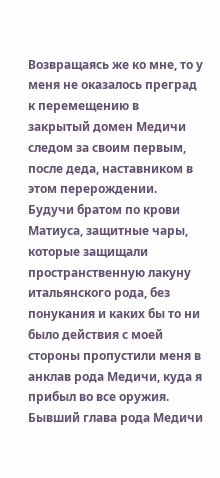Возвращаясь же ко мне, то у меня не оказалось преград к перемещению в закрытый домен Медичи следом за своим первым, после деда, наставником в этом перерождении. Будучи братом по крови Матиуса, защитные чары, которые защищали пространственную лакуну итальянского рода, без понукания и каких бы то ни было действия с моей стороны пропустили меня в анклав рода Медичи, куда я прибыл во все оружия.
Бывший глава рода Медичи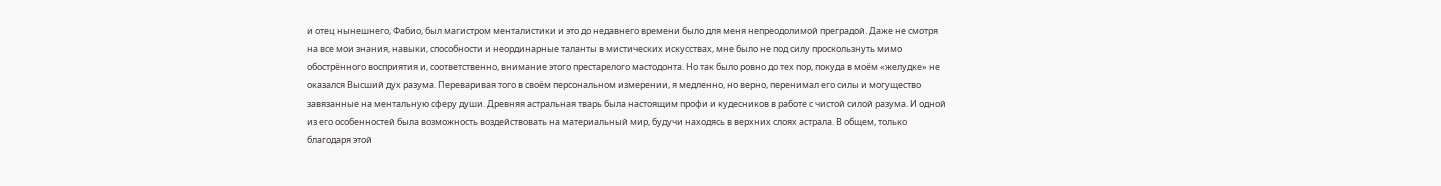и отец нынешнего, Фабио, был магистром менталистики и это до недавнего времени было для меня непреодолимой преградой. Даже не смотря на все мои знания, навыки, способности и неординарные таланты в мистических искусствах, мне было не под силу проскользнуть мимо обострённого восприятия и, соответственно, внимание этого престарелого мастодонта. Но так было ровно до тех пор, покуда в моём «желудке» не оказался Высший дух разума. Переваривая того в своём персональном измерении, я медленно, но верно, перенимал его силы и могущество завязанные на ментальную сферу души. Древняя астральная тварь была настоящим профи и кудесников в работе с чистой силой разума. И одной из его особенностей была возможность воздействовать на материальный мир, будучи находясь в верхних слоях астрала. В общем, только благодаря этой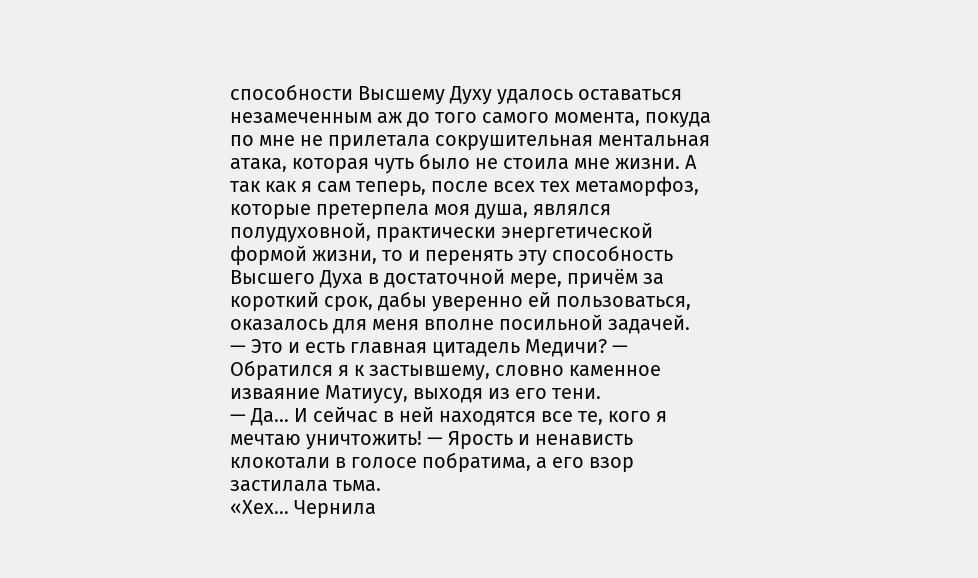способности Высшему Духу удалось оставаться незамеченным аж до того самого момента, покуда по мне не прилетала сокрушительная ментальная атака, которая чуть было не стоила мне жизни. А так как я сам теперь, после всех тех метаморфоз, которые претерпела моя душа, являлся полудуховной, практически энергетической формой жизни, то и перенять эту способность Высшего Духа в достаточной мере, причём за короткий срок, дабы уверенно ей пользоваться, оказалось для меня вполне посильной задачей.
— Это и есть главная цитадель Медичи? — Обратился я к застывшему, словно каменное изваяние Матиусу, выходя из его тени.
— Да… И сейчас в ней находятся все те, кого я мечтаю уничтожить! — Ярость и ненависть клокотали в голосе побратима, а его взор застилала тьма.
«Хех… Чернила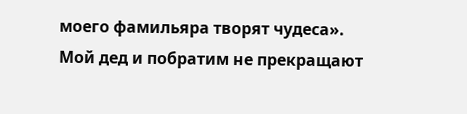моего фамильяра творят чудеса».
Мой дед и побратим не прекращают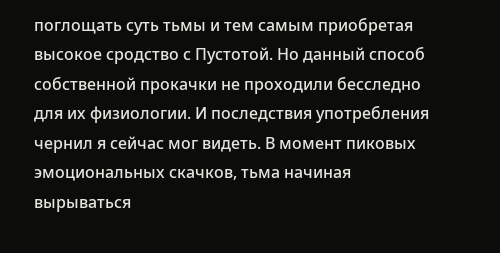поглощать суть тьмы и тем самым приобретая высокое сродство с Пустотой. Но данный способ собственной прокачки не проходили бесследно для их физиологии. И последствия употребления чернил я сейчас мог видеть. В момент пиковых эмоциональных скачков, тьма начиная вырываться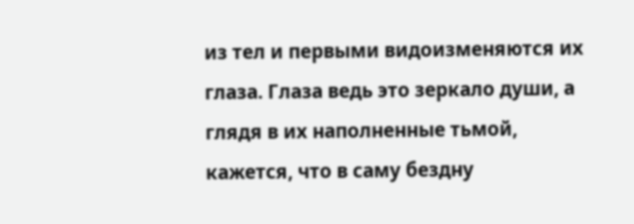из тел и первыми видоизменяются их глаза. Глаза ведь это зеркало души, а глядя в их наполненные тьмой, кажется, что в саму бездну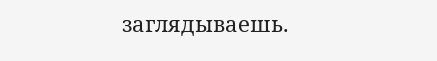заглядываешь.